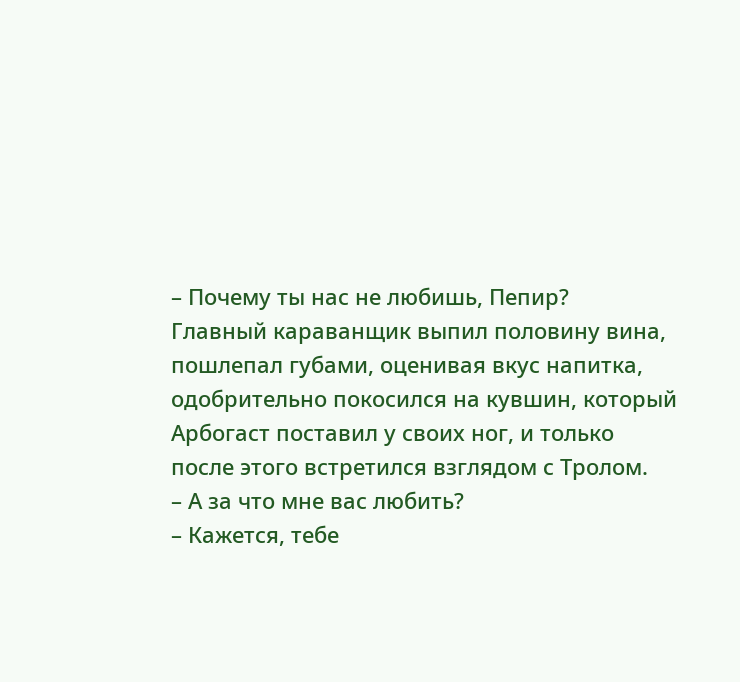– Почему ты нас не любишь, Пепир?
Главный караванщик выпил половину вина, пошлепал губами, оценивая вкус напитка, одобрительно покосился на кувшин, который Арбогаст поставил у своих ног, и только после этого встретился взглядом с Тролом.
– А за что мне вас любить?
– Кажется, тебе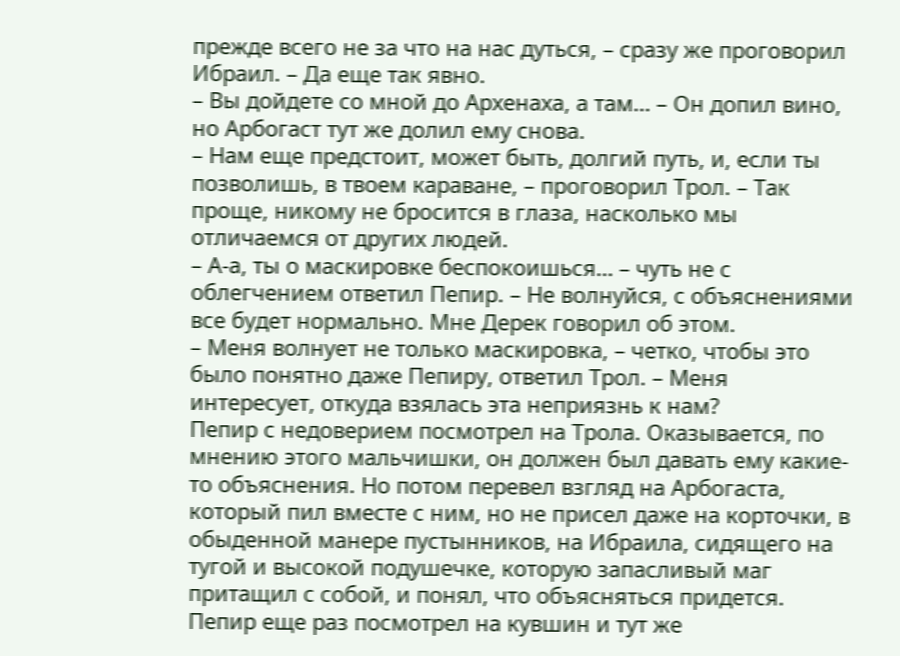прежде всего не за что на нас дуться, – сразу же проговорил Ибраил. – Да еще так явно.
– Вы дойдете со мной до Архенаха, а там… – Он допил вино, но Арбогаст тут же долил ему снова.
– Нам еще предстоит, может быть, долгий путь, и, если ты позволишь, в твоем караване, – проговорил Трол. – Так проще, никому не бросится в глаза, насколько мы отличаемся от других людей.
– А-а, ты о маскировке беспокоишься… – чуть не с облегчением ответил Пепир. – Не волнуйся, с объяснениями все будет нормально. Мне Дерек говорил об этом.
– Меня волнует не только маскировка, – четко, чтобы это было понятно даже Пепиру, ответил Трол. – Меня интересует, откуда взялась эта неприязнь к нам?
Пепир с недоверием посмотрел на Трола. Оказывается, по мнению этого мальчишки, он должен был давать ему какие-то объяснения. Но потом перевел взгляд на Арбогаста, который пил вместе с ним, но не присел даже на корточки, в обыденной манере пустынников, на Ибраила, сидящего на тугой и высокой подушечке, которую запасливый маг притащил с собой, и понял, что объясняться придется.
Пепир еще раз посмотрел на кувшин и тут же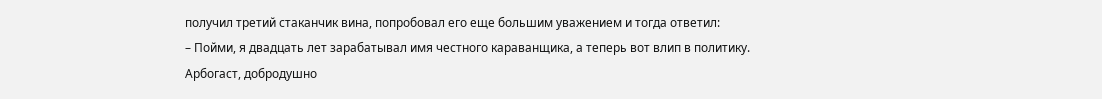получил третий стаканчик вина, попробовал его еще большим уважением и тогда ответил:
– Пойми, я двадцать лет зарабатывал имя честного караванщика, а теперь вот влип в политику.
Арбогаст, добродушно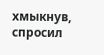хмыкнув, спросил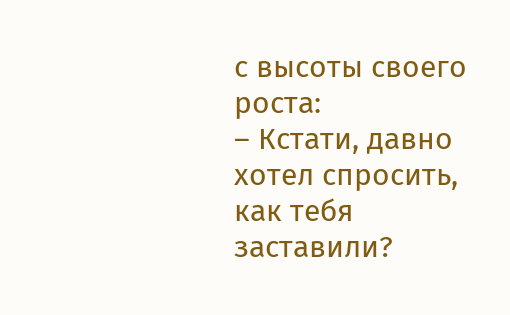с высоты своего роста:
– Кстати, давно хотел спросить, как тебя заставили?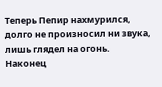Теперь Пепир нахмурился, долго не произносил ни звука, лишь глядел на огонь. Наконец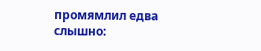промямлил едва слышно: